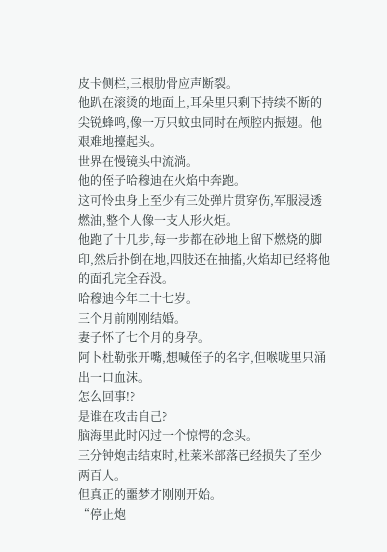皮卡侧栏,三根肋骨应声断裂。
他趴在滚烫的地面上,耳朵里只剩下持续不断的尖锐蜂鸣,像一万只蚊虫同时在颅腔内振翅。他艰难地擡起头。
世界在慢镜头中流淌。
他的侄子哈穆迪在火焰中奔跑。
这可怜虫身上至少有三处弹片贯穿伤,军服浸透燃油,整个人像一支人形火炬。
他跑了十几步,每一步都在砂地上留下燃烧的脚印,然后扑倒在地,四肢还在抽搐,火焰却已经将他的面孔完全吞没。
哈穆迪今年二十七岁。
三个月前刚刚结婚。
妻子怀了七个月的身孕。
阿卜杜勒张开嘴,想喊侄子的名字,但喉咙里只涌出一口血沫。
怎么回事!?
是谁在攻击自己?
脑海里此时闪过一个惊愕的念头。
三分钟炮击结束时,杜莱米部落已经损失了至少两百人。
但真正的噩梦才刚刚开始。
“停止炮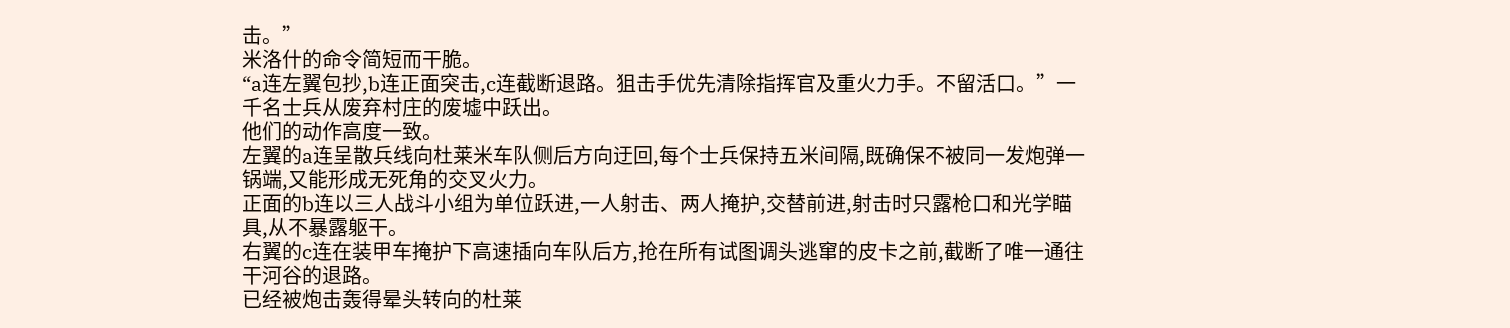击。”
米洛什的命令简短而干脆。
“a连左翼包抄,b连正面突击,c连截断退路。狙击手优先清除指挥官及重火力手。不留活口。”一千名士兵从废弃村庄的废墟中跃出。
他们的动作高度一致。
左翼的a连呈散兵线向杜莱米车队侧后方向迂回,每个士兵保持五米间隔,既确保不被同一发炮弹一锅端,又能形成无死角的交叉火力。
正面的b连以三人战斗小组为单位跃进,一人射击、两人掩护,交替前进,射击时只露枪口和光学瞄具,从不暴露躯干。
右翼的c连在装甲车掩护下高速插向车队后方,抢在所有试图调头逃窜的皮卡之前,截断了唯一通往干河谷的退路。
已经被炮击轰得晕头转向的杜莱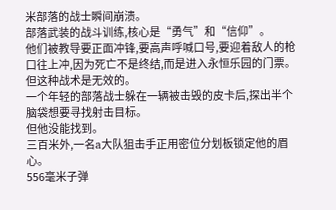米部落的战士瞬间崩溃。
部落武装的战斗训练,核心是“勇气”和“信仰”。
他们被教导要正面冲锋,要高声呼喊口号,要迎着敌人的枪口往上冲,因为死亡不是终结,而是进入永恒乐园的门票。
但这种战术是无效的。
一个年轻的部落战士躲在一辆被击毁的皮卡后,探出半个脑袋想要寻找射击目标。
但他没能找到。
三百米外,一名a大队狙击手正用密位分划板锁定他的眉心。
556毫米子弹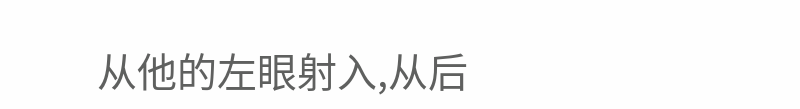从他的左眼射入,从后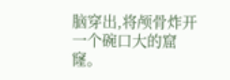脑穿出,将颅骨炸开一个碗口大的窟窿。